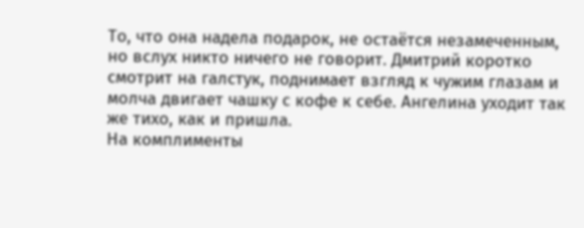То, что она надела подарок, не остаётся незамеченным, но вслух никто ничего не говорит. Дмитрий коротко смотрит на галстук, поднимает взгляд к чужим глазам и молча двигает чашку с кофе к себе. Ангелина уходит так же тихо, как и пришла.
На комплименты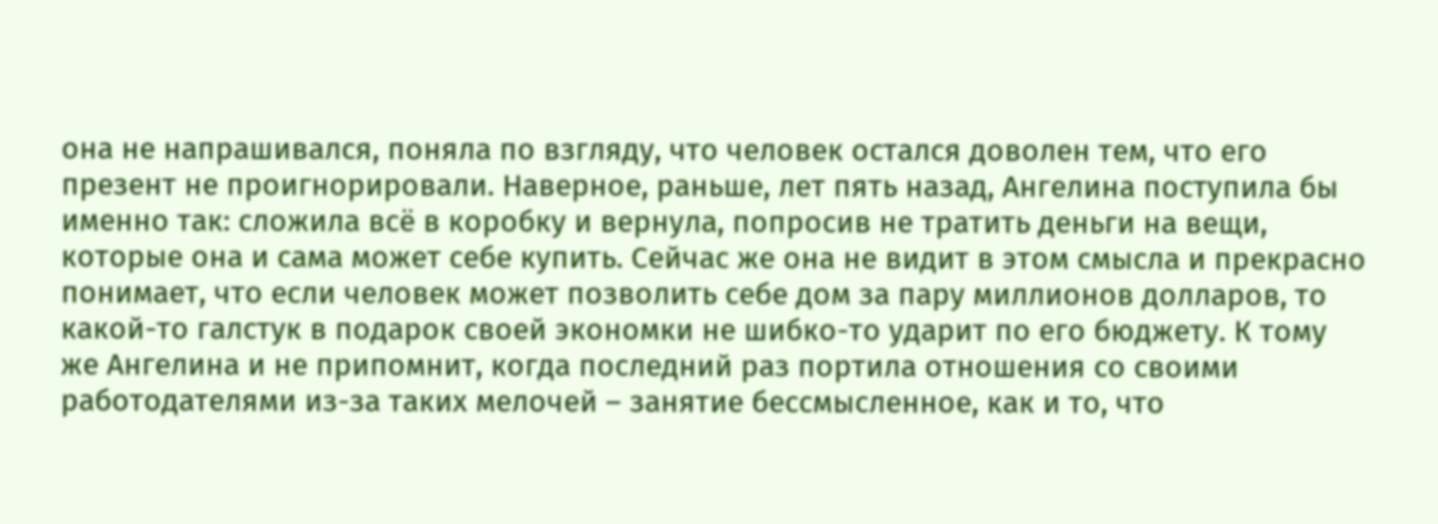она не напрашивался, поняла по взгляду, что человек остался доволен тем, что его презент не проигнорировали. Наверное, раньше, лет пять назад, Ангелина поступила бы именно так: сложила всё в коробку и вернула, попросив не тратить деньги на вещи, которые она и сама может себе купить. Сейчас же она не видит в этом смысла и прекрасно понимает, что если человек может позволить себе дом за пару миллионов долларов, то какой-то галстук в подарок своей экономки не шибко-то ударит по его бюджету. К тому же Ангелина и не припомнит, когда последний раз портила отношения со своими работодателями из-за таких мелочей – занятие бессмысленное, как и то, что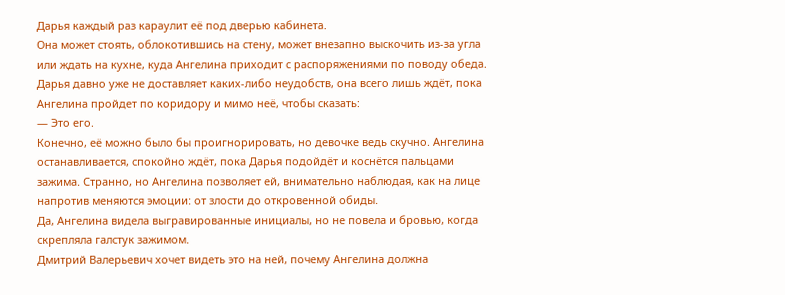Дарья каждый раз караулит её под дверью кабинета.
Она может стоять, облокотившись на стену, может внезапно выскочить из-за угла или ждать на кухне, куда Ангелина приходит с распоряжениями по поводу обеда. Дарья давно уже не доставляет каких-либо неудобств, она всего лишь ждёт, пока Ангелина пройдет по коридору и мимо неё, чтобы сказать:
— Это его.
Конечно, её можно было бы проигнорировать, но девочке ведь скучно. Ангелина останавливается, спокойно ждёт, пока Дарья подойдёт и коснётся пальцами зажима. Странно, но Ангелина позволяет ей, внимательно наблюдая, как на лице напротив меняются эмоции: от злости до откровенной обиды.
Да, Ангелина видела выгравированные инициалы, но не повела и бровью, когда скрепляла галстук зажимом.
Дмитрий Валерьевич хочет видеть это на ней, почему Ангелина должна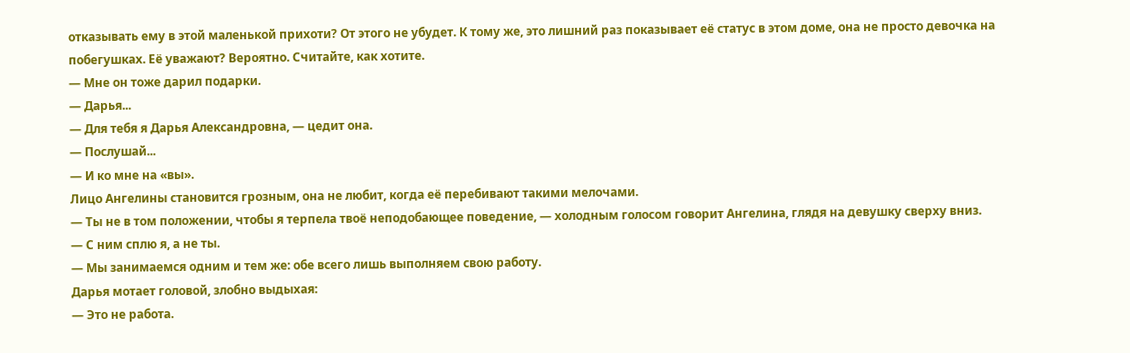отказывать ему в этой маленькой прихоти? От этого не убудет. К тому же, это лишний раз показывает её статус в этом доме, она не просто девочка на побегушках. Её уважают? Вероятно. Считайте, как хотите.
— Мне он тоже дарил подарки.
— Дарья...
— Для тебя я Дарья Александровна, — цедит она.
— Послушай...
— И ко мне на «вы».
Лицо Ангелины становится грозным, она не любит, когда её перебивают такими мелочами.
— Ты не в том положении, чтобы я терпела твоё неподобающее поведение, — холодным голосом говорит Ангелина, глядя на девушку сверху вниз.
— С ним сплю я, а не ты.
— Мы занимаемся одним и тем же: обе всего лишь выполняем свою работу.
Дарья мотает головой, злобно выдыхая:
— Это не работа.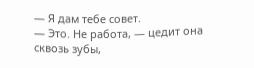— Я дам тебе совет.
— Это. Не работа, — цедит она сквозь зубы,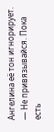Ангелина её тон игнорирует.
— Не привязывайся. Пока есть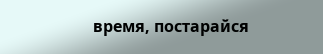время, постарайся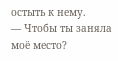остыть к нему.
— Чтобы ты заняла моё место?